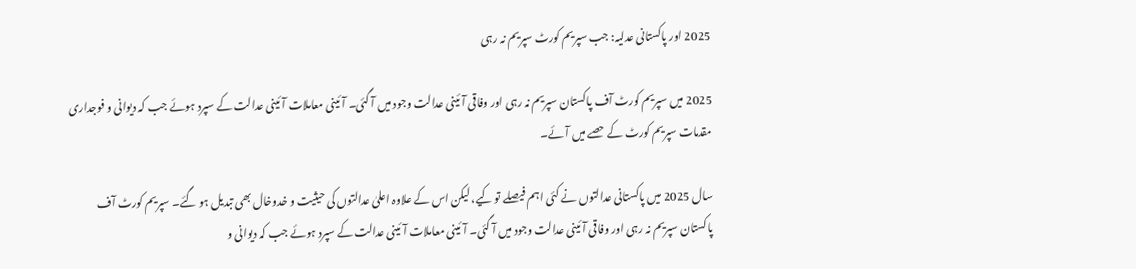2025 اور پاکستانی عدلیہ: جب سپریم کورٹ سپریم نہ رہی

2025 میں سپریم کورٹ آف پاکستان سپریم نہ رہی اور وفاقی آئینی عدالت وجود میں آ گئی۔ آئینی معاملات آئینی عدالت کے سپرد ہوئے جب کہ دیوانی و فوجداری مقدمات سپریم کورٹ کے حصے میں آئے۔

سال 2025 میں پاکستانی عدالتوں نے کئی اہم فیصلے تو کیے، لیکن اس کے علاوہ اعلیٰ عدالتوں کی حیثیت و خدوخال بھی تبدیل ہو گئے۔ سپریم کورٹ آف پاکستان سپریم نہ رہی اور وفاقی آئینی عدالت وجود میں آ گئی۔ آئینی معاملات آئینی عدالت کے سپرد ہوئے جب کہ دیوانی و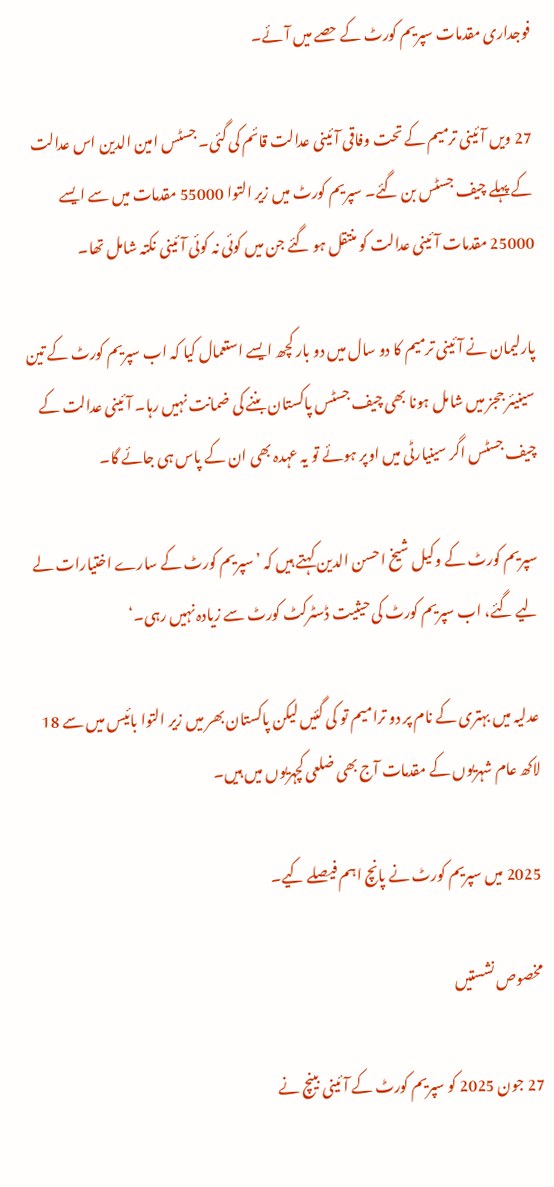فوجداری مقدمات سپریم کورٹ کے حصے میں آئے۔

27 ویں آئینی ترمیم کے تحت وفاقی آئینی عدالت قائم کی گئی۔ جسٹس امین الدین اس عدالت کے پہلے چیف جسٹس بن گئے۔ سپریم کورٹ میں زیر التوا 55000 مقدمات میں سے ایسے 25000 مقدمات آئینی عدالت کو منتقل ہو گئے جن میں کوئی نہ کوئی آئینی نکتہ شامل تھا۔

پارلیمان نے آئینی ترمیم کا دو سال میں دو بار کچھ ایسے استعمال کیا کہ اب سپریم کورٹ کے تین سینیئر ججز میں شامل ہونا بھی چیف جسٹس پاکستان بننے کی ضمانت نہیں رہا۔ آئینی عدالت کے چیف جسٹس اگر سینیارٹی میں اوپر ہوئے تو یہ عہدہ بھی ان کے پاس ہی جائے گا۔

سپریم کورٹ کے وکیل شیخ احسن الدین کہتے ہیں کہ ’سپریم کورٹ کے سارے اختیارات لے لیے گئے، اب سپریم کورٹ کی حیثیت ڈسٹرکٹ کورٹ سے زیادہ نہیں رہی۔‘

عدلیہ میں بہتری کے نام پر دو ترامیم تو کی گئیں لیکن پاکستان بھر میں زیر التوا بائیس میں سے 18 لاکھ عام شہریوں کے مقدمات آج بھی ضلعی کچہریوں میں ہیں۔

2025 میں سپریم کورٹ نے پانچ اہم فیصلے کیے۔

مخصوص نشستیں

27 جون 2025 کو سپریم کورٹ کے آئینی بینچ نے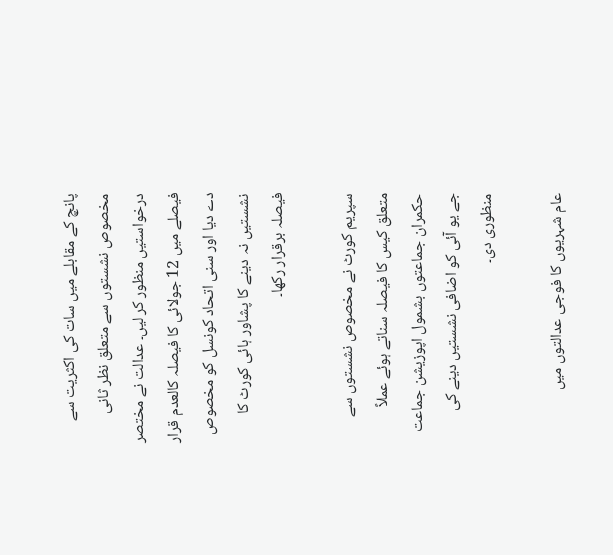پانچ کے مقابلے میں سات کی اکثریت سے مخصوص نشستوں سے متعلق نظر ثانی درخواستیں منظور کر لیں۔ عدالت نے مختصر فیصلے میں 12 جولائی کا فیصلہ کالعدم قرار دے دیا اور سنی اتحاد کونسل کو مخصوص نشستیں نہ دینے کا پشاور ہائی کورٹ کا فیصلہ برقرار رکھا۔

سپریم کورٹ نے مخصوص نشستوں سے متعلق کیس کا فیصلہ سناتے ہوئے عملاً حکمران جماعتوں بشمول اپوزیشن جماعت جے یو آئی کو اضافی نشستیں دینے کی منظوری دی۔

عام شہریوں کا فوجی عدالتوں میں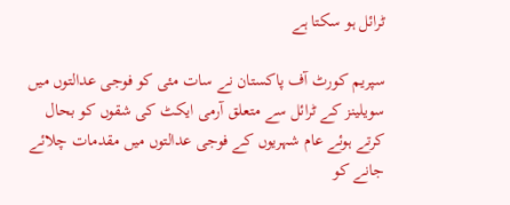ٹرائل ہو سکتا ہے

سپریم کورٹ آف پاکستان نے سات مئی کو فوجی عدالتوں میں سویلینز کے ٹرائل سے متعلق آرمی ایکٹ کی شقوں کو بحال کرتے ہوئے عام شہریوں کے فوجی عدالتوں میں مقدمات چلائے جانے کو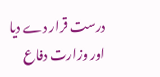درست قرار دے دیا اور وزارت دفاع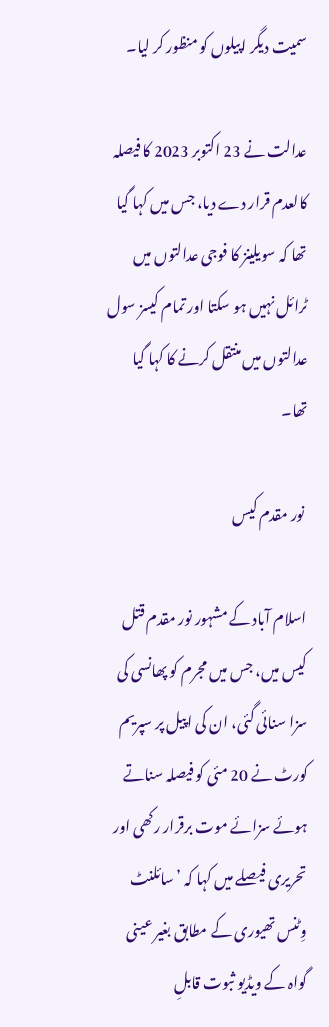سمیت دیگر اپیلوں کو منظور کر لیا۔

عدالت نے 23 اکتوبر 2023 کا فیصلہ کالعدم قرار دے دیا، جس میں کہا گیا تھا کہ سویلینز کا فوجی عدالتوں میں ٹرائل نہیں ہو سکتا اور تمام کیسز سول عدالتوں میں منتقل کرنے کا کہا گیا تھا۔

 نور مقدم کیس

اسلام آباد کے مشہور نور مقدم قتل کیس میں، جس میں مجرم کو پھانسی کی سزا سنائی گئی، ان کی اپیل پر سپریم کورٹ نے 20 مئی کو فیصلہ سناتے ہوئے سزائے موت برقرار رکھی اور تحریری فیصلے میں کہا کہ ’سائلنٹ وِٹنس تھیوری کے مطابق بغیر عینی گواہ کے ویڈیو ثبوت قابلِ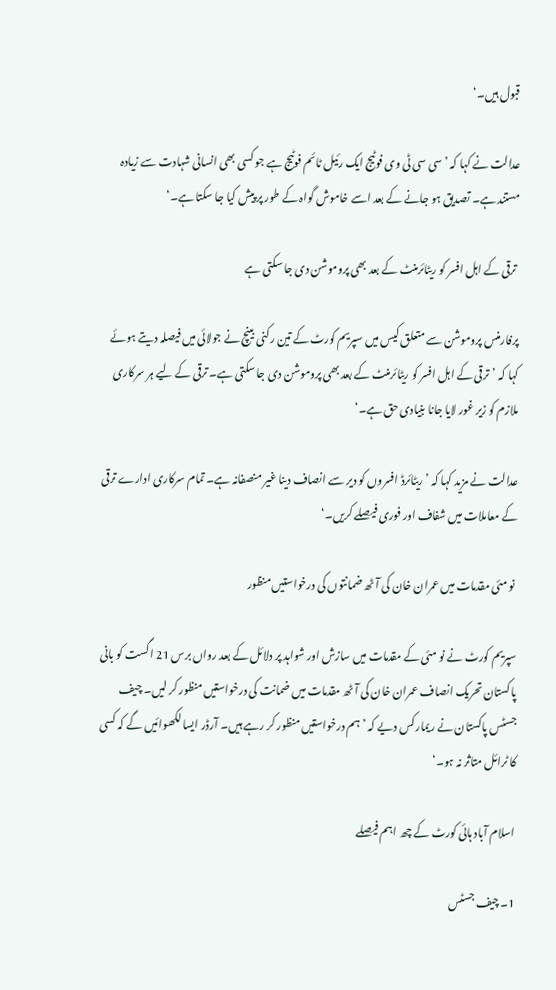قبول ہیں۔‘

عدالت نے کہا کہ ’سی سی ٹی وی فوٹیج ایک رئیل ٹائم فوٹیج ہے جو کسی بھی انسانی شہادت سے زیادہ مستند ہے۔ تصدیق ہو جانے کے بعد اسے خاموش گواہ کے طور پر پیش کیا جا سکتا ہے۔‘

 ترقی کے اہل افسر کو ریٹائرمنٹ کے بعد بھی پروموشن دی جا سکتی ہے

پرفارمنس پروموشن سے متعلق کیس میں سپریم کورٹ کے تین رکنی بینچ نے جولائی میں فیصلہ دیتے ہوئے کہا کہ ’ترقی کے اہل افسر کو ریٹائرمنٹ کے بعد بھی پروموشن دی جا سکتی ہے۔ ترقی کے لیے ہر سرکاری ملازم کو زیر غور لایا جانا بنیادی حق ہے۔‘

عدالت نے مزید کہا کہ ’ریٹائرڈ افسروں کو دیر سے انصاف دینا غیر منصفانہ ہے۔ تمام سرکاری ادارے ترقی کے معاملات میں شفاف اور فوری فیصلے کریں۔‘

 نو مئی مقدمات میں عمران خان کی آٹھ ضمانتوں کی درخواستیں منظور

سپریم کورٹ نے نو مئی کے مقدمات میں سازش اور شواہد پر دلائل کے بعد رواں برس 21 اگست کو بانی پاکستان تحریک انصاف عمران خان کی آٹھ مقدمات میں ضمانت کی درخواستیں منظور کر لیں۔ چیف جسٹس پاکستان نے ریمارکس دیے کہ ’ہم درخواستیں منظور کر رہے ہیں۔ آرڈر ایسا لکھوائیں گے کہ کسی کا ٹرائل متاثر نہ ہو۔‘

اسلام آباد ہائی کورٹ کے چھ اہم فیصلے

1۔ چیف جسٹس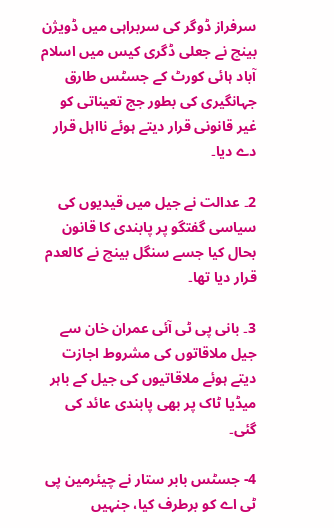سرفراز ڈوگر کی سربراہی میں ڈویژن بینچ نے جعلی ڈگری کیس میں اسلام آباد ہائی کورٹ کے جسٹس طارق جہانگیری کی بطور جج تعیناتی کو غیر قانونی قرار دیتے ہوئے نااہل قرار دے دیا۔

2۔ عدالت نے جیل میں قیدیوں کی سیاسی گفتگو پر پابندی کا قانون بحال کیا جسے سنگل بینچ نے کالعدم قرار دیا تھا۔

3۔ بانی پی ٹی آئی عمران خان سے جیل ملاقاتوں کی مشروط اجازت دیتے ہوئے ملاقاتیوں کی جیل کے باہر میڈیا ٹاک پر بھی پابندی عائد کی گئی۔

4- جسٹس بابر ستار نے چیئرمین پی ٹی اے کو برطرف کیا، جنہیں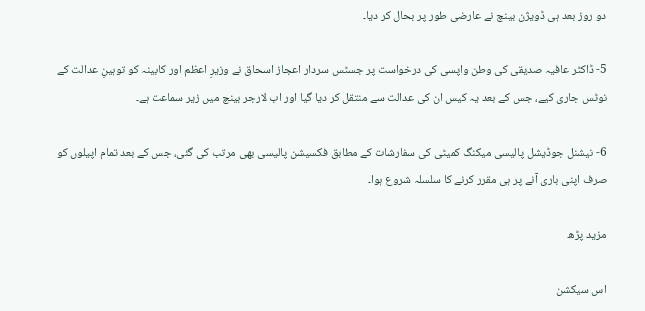دو روز بعد ہی ڈویژن بینچ نے عارضی طور پر بحال کر دیا۔

5- ڈاکٹر عافیہ صدیقی کی وطن واپسی کی درخواست پر جسٹس سردار اعجاز اسحاق نے وزیرِ اعظم اور کابینہ کو توہینِ عدالت کے نوٹس جاری کیے، جس کے بعد یہ کیس ان کی عدالت سے منتقل کر دیا گیا اور اب لارجر بینچ میں زیر سماعت ہے۔

6- نیشنل جوڈیشل پالیسی میکنگ کمیٹی کی سفارشات کے مطابق فکسیشن پالیسی بھی مرتب کی گئی، جس کے بعد تمام اپیلوں کو صرف اپنی باری آنے پر ہی مقرر کرنے کا سلسلہ شروع ہوا۔

مزید پڑھ

اس سیکشن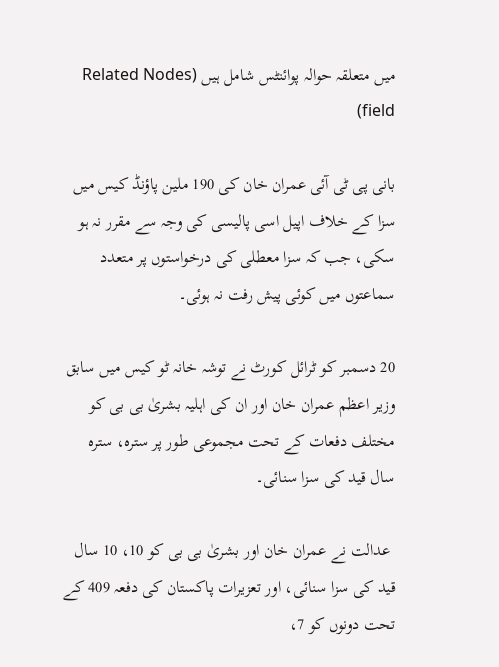میں متعلقہ حوالہ پوائنٹس شامل ہیں (Related Nodes field)

بانی پی ٹی آئی عمران خان کی 190 ملین پاؤنڈ کیس میں سزا کے خلاف اپیل اسی پالیسی کی وجہ سے مقرر نہ ہو سکی، جب کہ سزا معطلی کی درخواستوں پر متعدد سماعتوں میں کوئی پیش رفت نہ ہوئی۔

20 دسمبر کو ٹرائل کورٹ نے توشہ خانہ ٹو کیس میں سابق وزیر اعظم عمران خان اور ان کی اہلیہ بشریٰ بی بی کو مختلف دفعات کے تحت مجموعی طور پر سترہ، سترہ سال قید کی سزا سنائی۔

 عدالت نے عمران خان اور بشریٰ بی بی کو 10، 10 سال قید کی سزا سنائی، اور تعزیرات پاکستان کی دفعہ 409 کے تحت دونوں کو 7،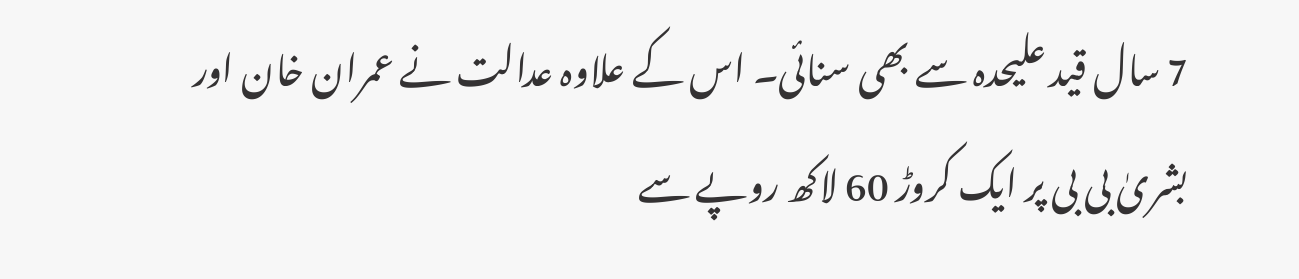7 سال قید علیحدہ سے بھی سنائی۔ اس کے علاوہ عدالت نے عمران خان اور بشریٰ بی بی پر ایک کروڑ 60 لاکھ روپے سے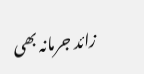زائد جرمانہ بھی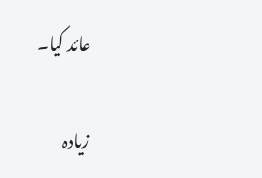عائد کیا۔

زیادہ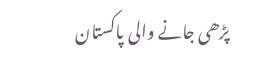پڑھی جانے والی پاکستان